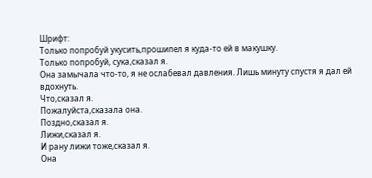Шрифт:
Только попробуй укусить,прошипел я куда-то ей в макушку.
Только попробуй, сука,сказал я.
Она замычала что-то, я не ослабевал давления. Лишь минуту спустя я дал ей вдохнуть.
Что,сказал я.
Пожалуйста,сказала она.
Поздно,сказал я.
Лижи,сказал я.
И рану лижи тоже,сказал я.
Она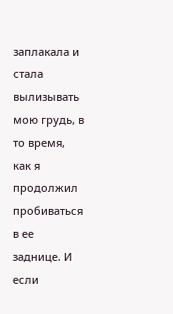заплакала и стала вылизывать мою грудь, в то время, как я продолжил пробиваться в ее заднице. И если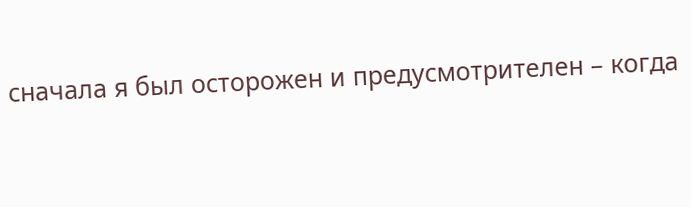сначала я был осторожен и предусмотрителен – когда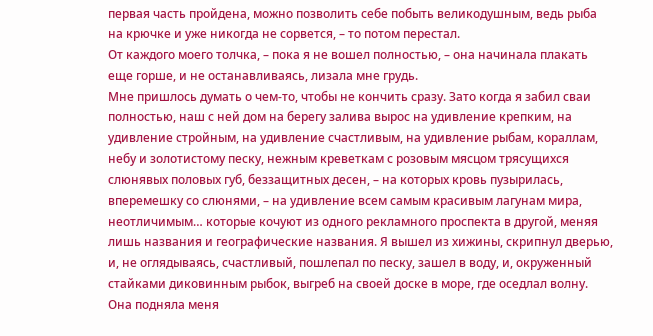первая часть пройдена, можно позволить себе побыть великодушным, ведь рыба на крючке и уже никогда не сорвется, – то потом перестал.
От каждого моего толчка, – пока я не вошел полностью, – она начинала плакать еще горше, и не останавливаясь, лизала мне грудь.
Мне пришлось думать о чем-то, чтобы не кончить сразу. Зато когда я забил сваи полностью, наш с ней дом на берегу залива вырос на удивление крепким, на удивление стройным, на удивление счастливым, на удивление рыбам, кораллам, небу и золотистому песку, нежным креветкам с розовым мясцом трясущихся слюнявых половых губ, беззащитных десен, – на которых кровь пузырилась, вперемешку со слюнями, – на удивление всем самым красивым лагунам мира, неотличимым… которые кочуют из одного рекламного проспекта в другой, меняя лишь названия и географические названия. Я вышел из хижины, скрипнул дверью, и, не оглядываясь, счастливый, пошлепал по песку, зашел в воду, и, окруженный стайками диковинным рыбок, выгреб на своей доске в море, где оседлал волну. Она подняла меня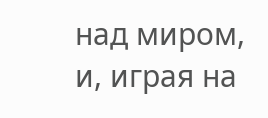над миром, и, играя на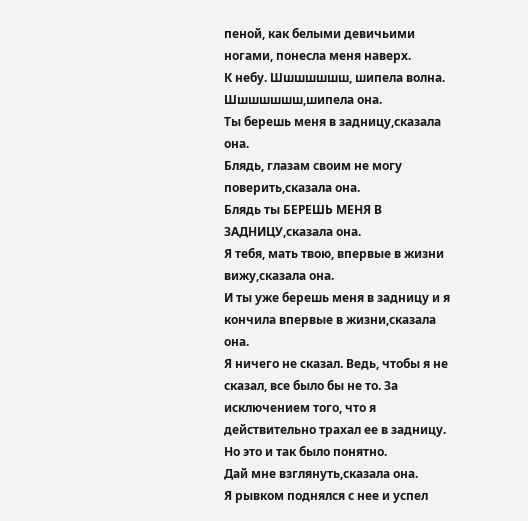пеной, как белыми девичьими ногами, понесла меня наверх.
К небу. Шшшшшшш, шипела волна.
Шшшшшшш,шипела она.
Ты берешь меня в задницу,сказала она.
Блядь, глазам своим не могу поверить,сказала она.
Блядь ты БЕРЕШЬ МЕНЯ В ЗАДНИЦУ,сказала она.
Я тебя, мать твою, впервые в жизни вижу,сказала она.
И ты уже берешь меня в задницу и я кончила впервые в жизни,сказала она.
Я ничего не сказал. Ведь, чтобы я не сказал, все было бы не то. За исключением того, что я действительно трахал ее в задницу.
Но это и так было понятно.
Дай мне взглянуть,сказала она.
Я рывком поднялся с нее и успел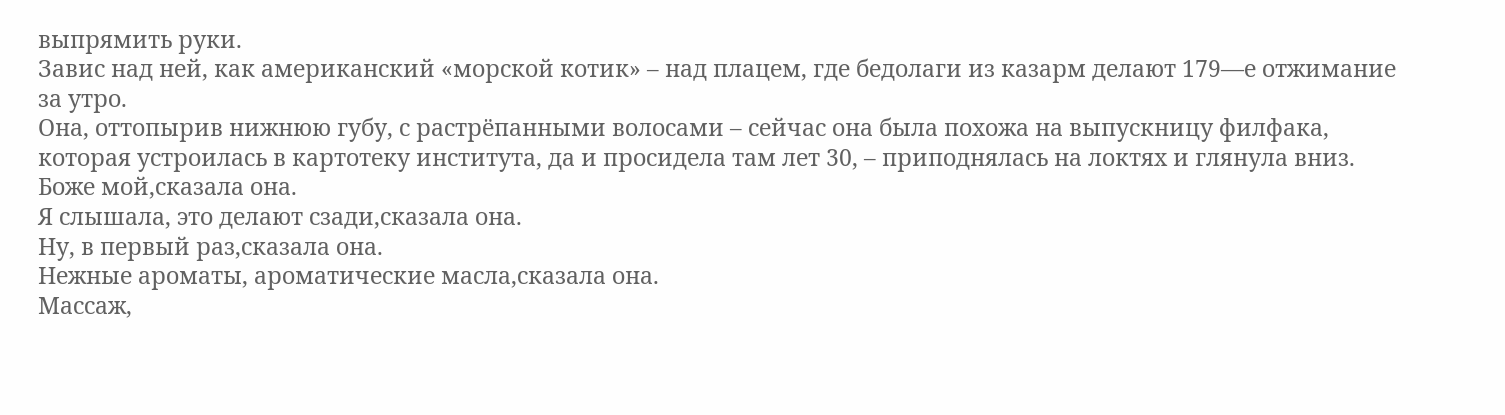выпрямить руки.
Завис над ней, как американский «морской котик» – над плацем, где бедолаги из казарм делают 179—е отжимание за утро.
Она, оттопырив нижнюю губу, с растрёпанными волосами – сейчас она была похожа на выпускницу филфака, которая устроилась в картотеку института, да и просидела там лет 30, – приподнялась на локтях и глянула вниз.
Боже мой,сказала она.
Я слышала, это делают сзади,сказала она.
Ну, в первый раз,сказала она.
Нежные ароматы, ароматические масла,сказала она.
Массаж,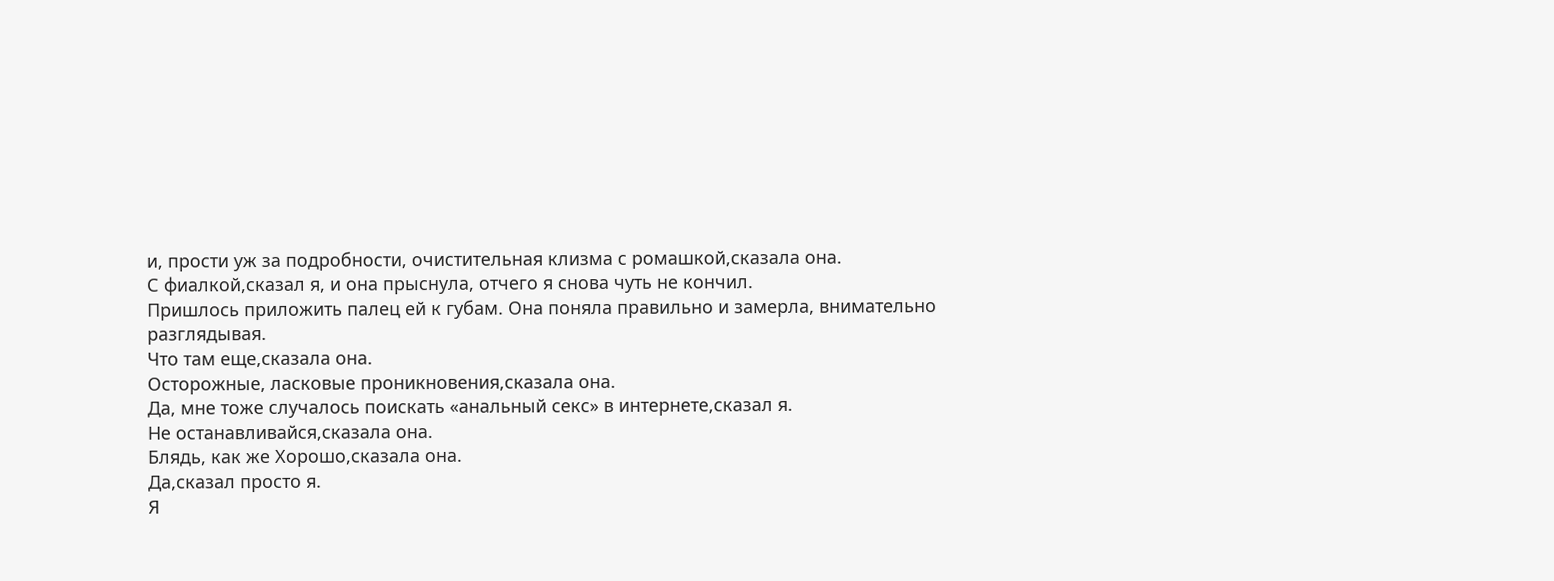и, прости уж за подробности, очистительная клизма с ромашкой,сказала она.
С фиалкой,сказал я, и она прыснула, отчего я снова чуть не кончил.
Пришлось приложить палец ей к губам. Она поняла правильно и замерла, внимательно разглядывая.
Что там еще,сказала она.
Осторожные, ласковые проникновения,сказала она.
Да, мне тоже случалось поискать «анальный секс» в интернете,сказал я.
Не останавливайся,сказала она.
Блядь, как же Хорошо,сказала она.
Да,сказал просто я.
Я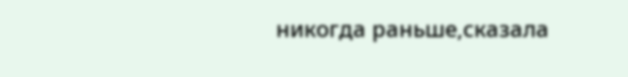никогда раньше,сказала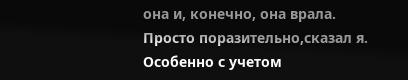она и, конечно, она врала.
Просто поразительно,сказал я.
Особенно с учетом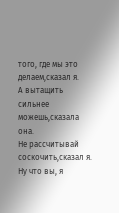того, где мы это делаем,сказал я.
А вытащить сильнее можешь,сказала она.
Не рассчитывай соскочить,сказал я.
Ну что вы, я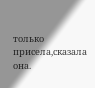только присела,сказала она.